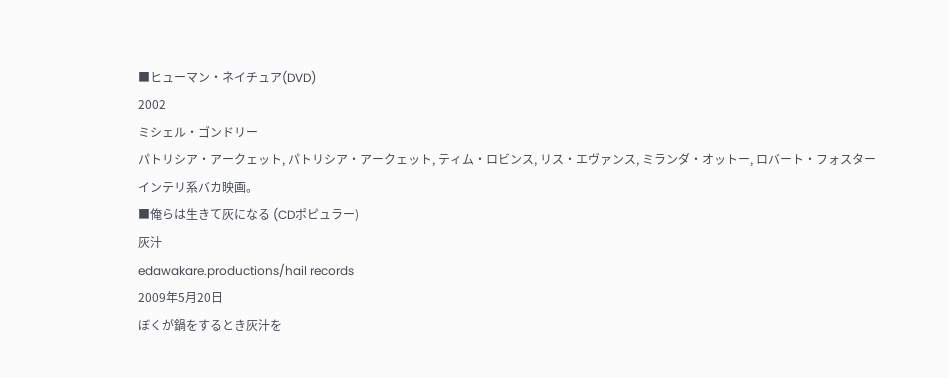■ヒューマン・ネイチュア(DVD)
2002
ミシェル・ゴンドリー
パトリシア・アークェット, パトリシア・アークェット, ティム・ロビンス, リス・エヴァンス, ミランダ・オットー, ロバート・フォスター
インテリ系バカ映画。
■俺らは生きて灰になる (CDポピュラー)
灰汁
edawakare.productions/hail records
2009年5月20日
ぼくが鍋をするとき灰汁を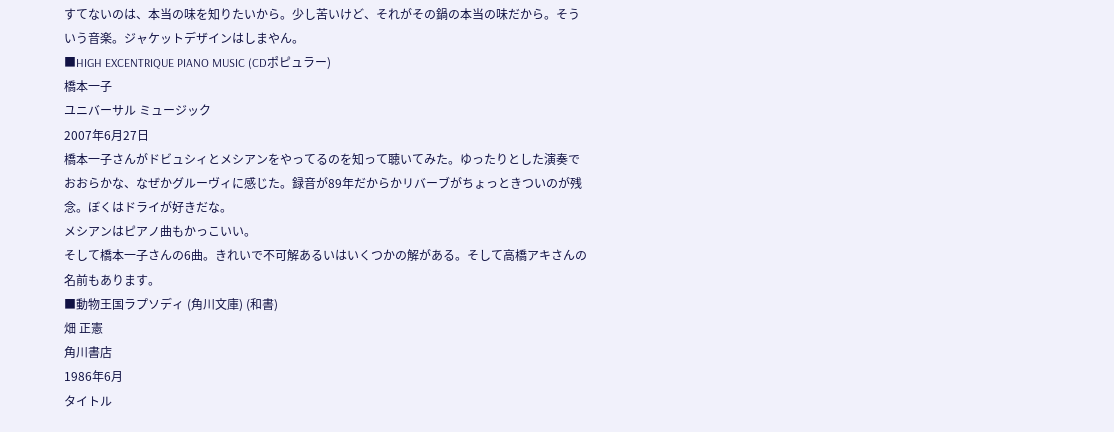すてないのは、本当の味を知りたいから。少し苦いけど、それがその鍋の本当の味だから。そういう音楽。ジャケットデザインはしまやん。
■HIGH EXCENTRIQUE PIANO MUSIC (CDポピュラー)
橋本一子
ユニバーサル ミュージック
2007年6月27日
橋本一子さんがドビュシィとメシアンをやってるのを知って聴いてみた。ゆったりとした演奏でおおらかな、なぜかグルーヴィに感じた。録音が89年だからかリバーブがちょっときついのが残念。ぼくはドライが好きだな。
メシアンはピアノ曲もかっこいい。
そして橋本一子さんの6曲。きれいで不可解あるいはいくつかの解がある。そして高橋アキさんの名前もあります。
■動物王国ラプソディ (角川文庫) (和書)
畑 正憲
角川書店
1986年6月
タイトル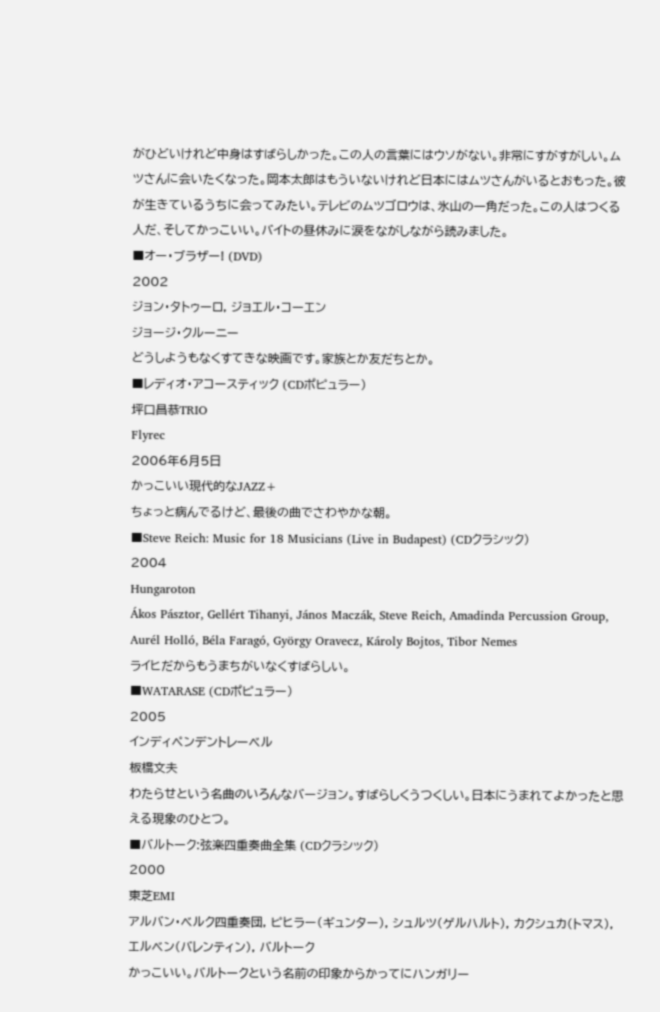がひどいけれど中身はすばらしかった。この人の言葉にはウソがない。非常にすがすがしい。ムツさんに会いたくなった。岡本太郎はもういないけれど日本にはムツさんがいるとおもった。彼が生きているうちに会ってみたい。テレビのムツゴロウは、氷山の一角だった。この人はつくる人だ、そしてかっこいい。バイトの昼休みに涙をながしながら読みました。
■オー・ブラザー! (DVD)
2002
ジョン・タトゥーロ, ジョエル・コーエン
ジョージ・クルーニー
どうしようもなくすてきな映画です。家族とか友だちとか。
■レディオ・アコースティック (CDポピュラー)
坪口昌恭TRIO
Flyrec
2006年6月5日
かっこいい現代的なJAZZ+
ちょっと病んでるけど、最後の曲でさわやかな朝。
■Steve Reich: Music for 18 Musicians (Live in Budapest) (CDクラシック)
2004
Hungaroton
Ákos Pásztor, Gellért Tihanyi, János Maczák, Steve Reich, Amadinda Percussion Group, Aurél Holló, Béla Faragó, György Oravecz, Károly Bojtos, Tibor Nemes
ライヒだからもうまちがいなくすばらしい。
■WATARASE (CDポピュラー)
2005
インディペンデントレーベル
板橋文夫
わたらせという名曲のいろんなバージョン。すばらしくうつくしい。日本にうまれてよかったと思える現象のひとつ。
■バルトーク:弦楽四重奏曲全集 (CDクラシック)
2000
東芝EMI
アルバン・ベルク四重奏団, ピヒラー(ギュンター), シュルツ(ゲルハルト), カクシュカ(トマス), エルベン(バレンティン), バルトーク
かっこいい。バルトークという名前の印象からかってにハンガリー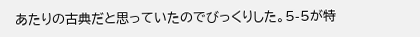あたりの古典だと思っていたのでびっくりした。5-5が特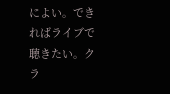によい。できればライブで聴きたい。クラ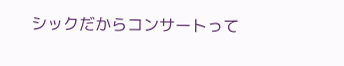シックだからコンサートって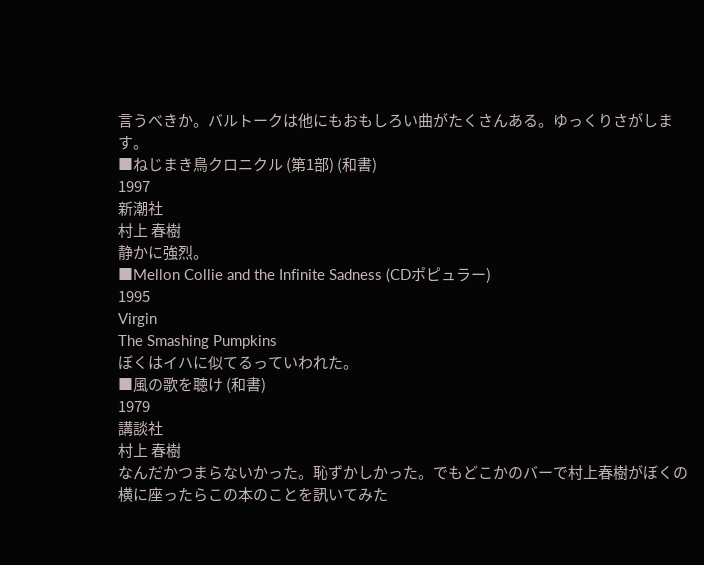言うべきか。バルトークは他にもおもしろい曲がたくさんある。ゆっくりさがします。
■ねじまき鳥クロニクル (第1部) (和書)
1997
新潮社
村上 春樹
静かに強烈。
■Mellon Collie and the Infinite Sadness (CDポピュラー)
1995
Virgin
The Smashing Pumpkins
ぼくはイハに似てるっていわれた。
■風の歌を聴け (和書)
1979
講談社
村上 春樹
なんだかつまらないかった。恥ずかしかった。でもどこかのバーで村上春樹がぼくの横に座ったらこの本のことを訊いてみた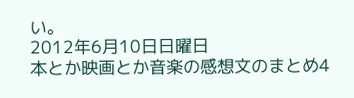い。
2012年6月10日日曜日
本とか映画とか音楽の感想文のまとめ4